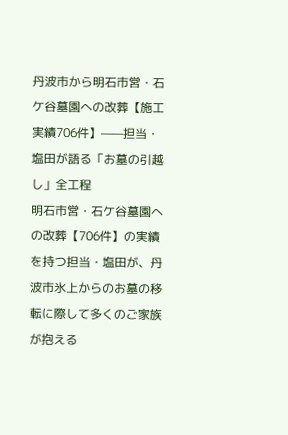丹波市から明石市営・石ケ谷墓園への改葬【施工実績706件】——担当・塩田が語る「お墓の引越し」全工程
明石市営・石ケ谷墓園への改葬【706件】の実績を持つ担当・塩田が、丹波市氷上からのお墓の移転に際して多くのご家族が抱える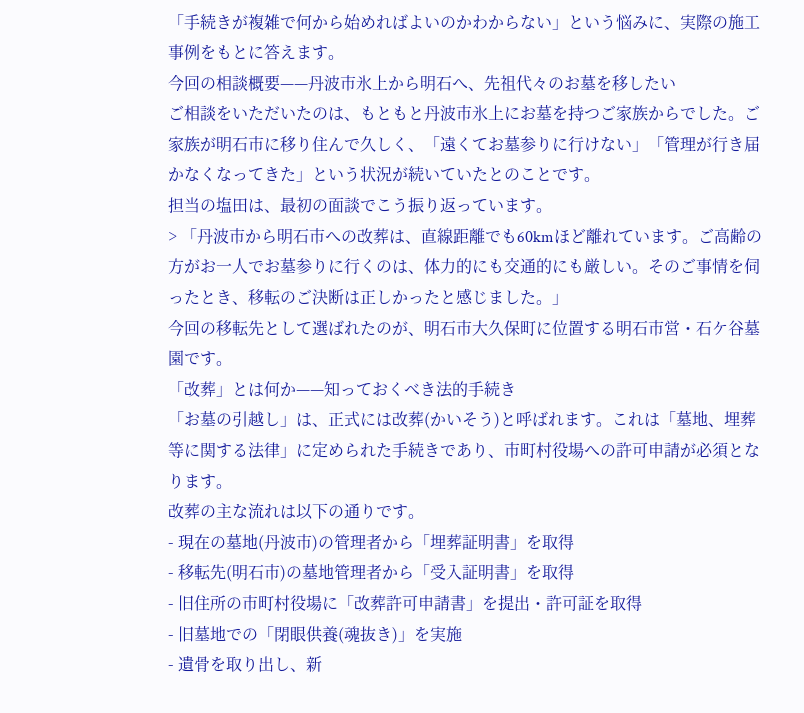「手続きが複雑で何から始めればよいのかわからない」という悩みに、実際の施工事例をもとに答えます。
今回の相談概要——丹波市氷上から明石へ、先祖代々のお墓を移したい
ご相談をいただいたのは、もともと丹波市氷上にお墓を持つご家族からでした。ご家族が明石市に移り住んで久しく、「遠くてお墓参りに行けない」「管理が行き届かなくなってきた」という状況が続いていたとのことです。
担当の塩田は、最初の面談でこう振り返っています。
> 「丹波市から明石市への改葬は、直線距離でも60kmほど離れています。ご高齢の方がお一人でお墓参りに行くのは、体力的にも交通的にも厳しい。そのご事情を伺ったとき、移転のご決断は正しかったと感じました。」
今回の移転先として選ばれたのが、明石市大久保町に位置する明石市営・石ケ谷墓園です。
「改葬」とは何か——知っておくべき法的手続き
「お墓の引越し」は、正式には改葬(かいそう)と呼ばれます。これは「墓地、埋葬等に関する法律」に定められた手続きであり、市町村役場への許可申請が必須となります。
改葬の主な流れは以下の通りです。
- 現在の墓地(丹波市)の管理者から「埋葬証明書」を取得
- 移転先(明石市)の墓地管理者から「受入証明書」を取得
- 旧住所の市町村役場に「改葬許可申請書」を提出・許可証を取得
- 旧墓地での「閉眼供養(魂抜き)」を実施
- 遺骨を取り出し、新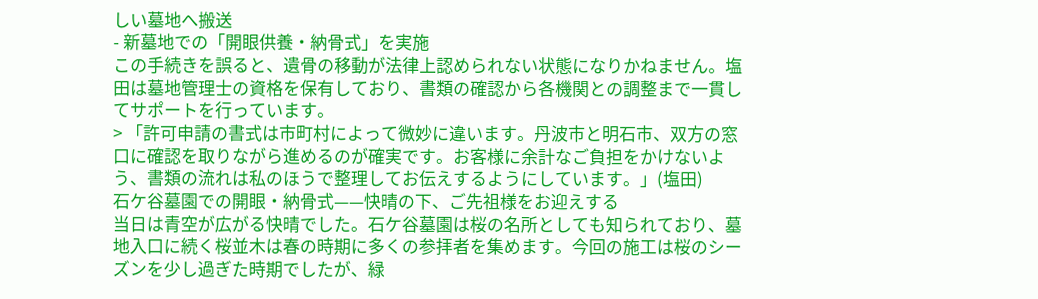しい墓地へ搬送
- 新墓地での「開眼供養・納骨式」を実施
この手続きを誤ると、遺骨の移動が法律上認められない状態になりかねません。塩田は墓地管理士の資格を保有しており、書類の確認から各機関との調整まで一貫してサポートを行っています。
> 「許可申請の書式は市町村によって微妙に違います。丹波市と明石市、双方の窓口に確認を取りながら進めるのが確実です。お客様に余計なご負担をかけないよう、書類の流れは私のほうで整理してお伝えするようにしています。」(塩田)
石ケ谷墓園での開眼・納骨式——快晴の下、ご先祖様をお迎えする
当日は青空が広がる快晴でした。石ケ谷墓園は桜の名所としても知られており、墓地入口に続く桜並木は春の時期に多くの参拝者を集めます。今回の施工は桜のシーズンを少し過ぎた時期でしたが、緑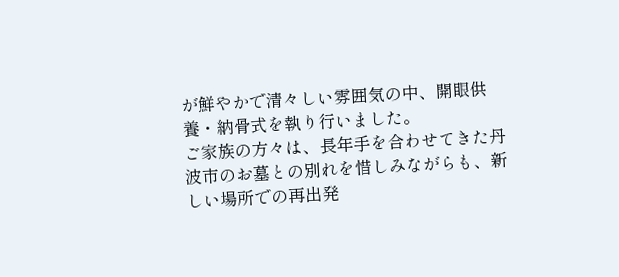が鮮やかで清々しい雰囲気の中、開眼供養・納骨式を執り行いました。
ご家族の方々は、長年手を合わせてきた丹波市のお墓との別れを惜しみながらも、新しい場所での再出発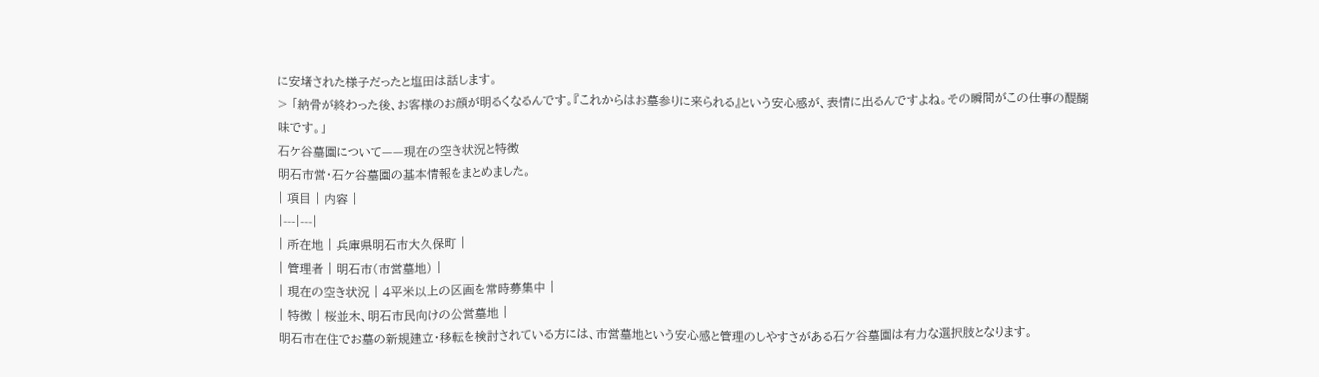に安堵された様子だったと塩田は話します。
> 「納骨が終わった後、お客様のお顔が明るくなるんです。『これからはお墓参りに来られる』という安心感が、表情に出るんですよね。その瞬間がこの仕事の醍醐味です。」
石ケ谷墓園について——現在の空き状況と特徴
明石市営・石ケ谷墓園の基本情報をまとめました。
| 項目 | 内容 |
|---|---|
| 所在地 | 兵庫県明石市大久保町 |
| 管理者 | 明石市(市営墓地) |
| 現在の空き状況 | 4平米以上の区画を常時募集中 |
| 特徴 | 桜並木、明石市民向けの公営墓地 |
明石市在住でお墓の新規建立・移転を検討されている方には、市営墓地という安心感と管理のしやすさがある石ケ谷墓園は有力な選択肢となります。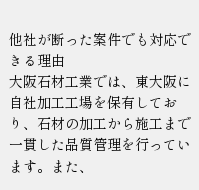他社が断った案件でも対応できる理由
大阪石材工業では、東大阪に自社加工工場を保有しており、石材の加工から施工まで一貫した品質管理を行っています。また、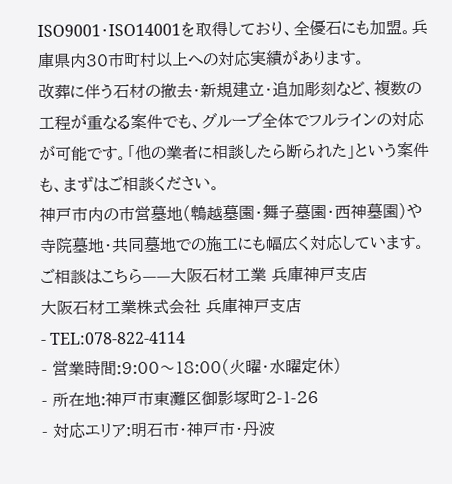ISO9001・ISO14001を取得しており、全優石にも加盟。兵庫県内30市町村以上への対応実績があります。
改葬に伴う石材の撤去・新規建立・追加彫刻など、複数の工程が重なる案件でも、グループ全体でフルラインの対応が可能です。「他の業者に相談したら断られた」という案件も、まずはご相談ください。
神戸市内の市営墓地(鵯越墓園・舞子墓園・西神墓園)や寺院墓地・共同墓地での施工にも幅広く対応しています。
ご相談はこちら——大阪石材工業 兵庫神戸支店
大阪石材工業株式会社 兵庫神戸支店
- TEL:078-822-4114
- 営業時間:9:00〜18:00(火曜・水曜定休)
- 所在地:神戸市東灘区御影塚町2-1-26
- 対応エリア:明石市・神戸市・丹波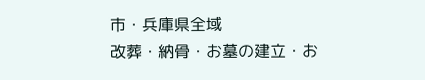市・兵庫県全域
改葬・納骨・お墓の建立・お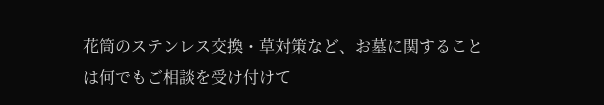花筒のステンレス交換・草対策など、お墓に関することは何でもご相談を受け付けて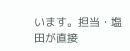います。担当・塩田が直接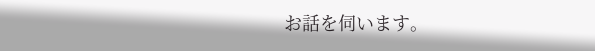お話を伺います。